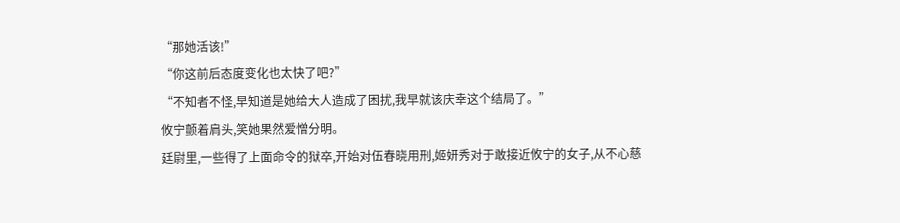“那她活该!”
“你这前后态度变化也太快了吧?”
“不知者不怪,早知道是她给大人造成了困扰,我早就该庆幸这个结局了。”
攸宁颤着肩头,笑她果然爱憎分明。
廷尉里,一些得了上面命令的狱卒,开始对伍春晓用刑,姬妍秀对于敢接近攸宁的女子,从不心慈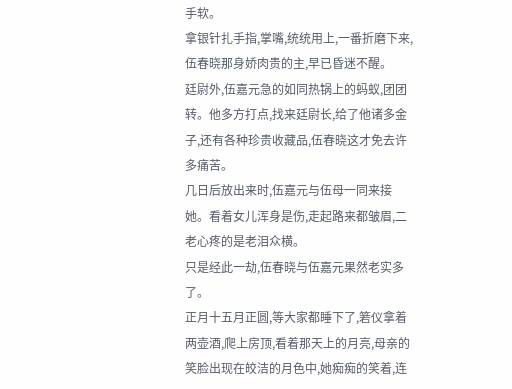手软。
拿银针扎手指,掌嘴,统统用上,一番折磨下来,伍春晓那身娇肉贵的主,早已昏迷不醒。
廷尉外,伍嘉元急的如同热锅上的蚂蚁,团团转。他多方打点,找来廷尉长,给了他诸多金子,还有各种珍贵收藏品,伍春晓这才免去许多痛苦。
几日后放出来时,伍嘉元与伍母一同来接她。看着女儿浑身是伤,走起路来都皱眉,二老心疼的是老泪众横。
只是经此一劫,伍春晓与伍嘉元果然老实多了。
正月十五月正圆,等大家都睡下了,箬仪拿着两壶酒,爬上房顶,看着那天上的月亮,母亲的笑脸出现在皎洁的月色中,她痴痴的笑着,连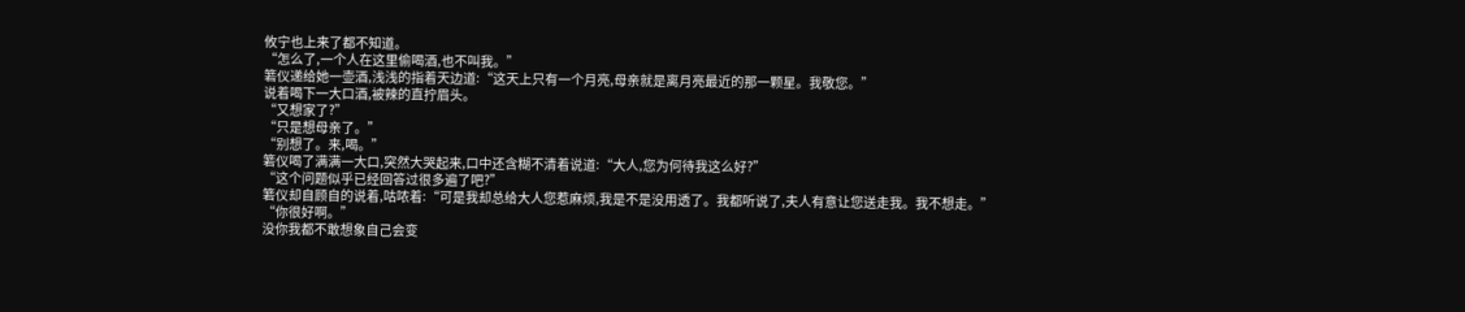攸宁也上来了都不知道。
“怎么了,一个人在这里偷喝酒,也不叫我。”
箬仪递给她一壶酒,浅浅的指着天边道:“这天上只有一个月亮,母亲就是离月亮最近的那一颗星。我敬您。”
说着喝下一大口酒,被辣的直拧眉头。
“又想家了?”
“只是想母亲了。”
“别想了。来,喝。”
箬仪喝了满满一大口,突然大哭起来,口中还含糊不清着说道:“大人,您为何待我这么好?”
“这个问题似乎已经回答过很多遍了吧?”
箬仪却自顾自的说着,咕哝着:“可是我却总给大人您惹麻烦,我是不是没用透了。我都听说了,夫人有意让您送走我。我不想走。”
“你很好啊。”
没你我都不敢想象自己会变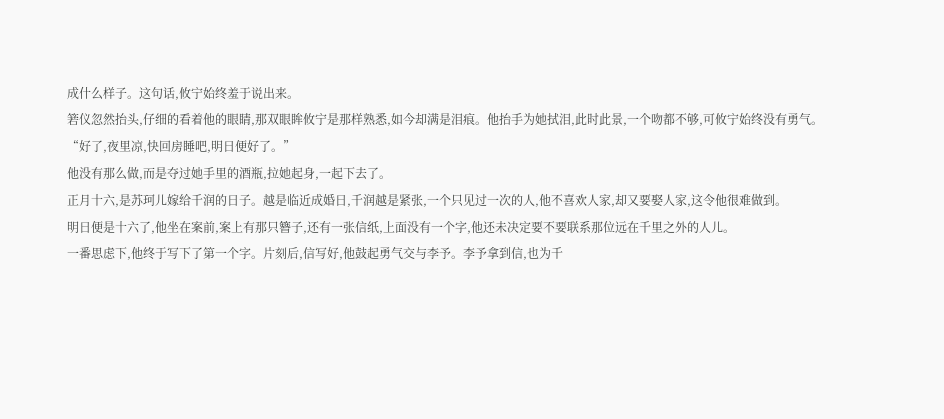成什么样子。这句话,攸宁始终羞于说出来。
箬仪忽然抬头,仔细的看着他的眼睛,那双眼眸攸宁是那样熟悉,如今却满是泪痕。他抬手为她拭泪,此时此景,一个吻都不够,可攸宁始终没有勇气。
“好了,夜里凉,快回房睡吧,明日便好了。”
他没有那么做,而是夺过她手里的酒瓶,拉她起身,一起下去了。
正月十六,是苏珂儿嫁给千润的日子。越是临近成婚日,千润越是紧张,一个只见过一次的人,他不喜欢人家,却又要娶人家,这令他很难做到。
明日便是十六了,他坐在案前,案上有那只簪子,还有一张信纸,上面没有一个字,他还未决定要不要联系那位远在千里之外的人儿。
一番思虑下,他终于写下了第一个字。片刻后,信写好,他鼓起勇气交与李予。李予拿到信,也为千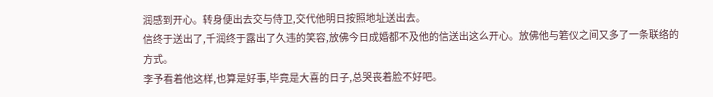润感到开心。转身便出去交与侍卫,交代他明日按照地址送出去。
信终于送出了,千润终于露出了久违的笑容,放佛今日成婚都不及他的信送出这么开心。放佛他与箬仪之间又多了一条联络的方式。
李予看着他这样,也算是好事,毕竟是大喜的日子,总哭丧着脸不好吧。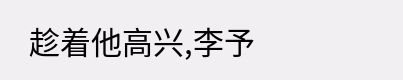趁着他高兴,李予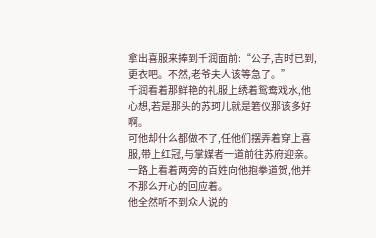拿出喜服来捧到千润面前:“公子,吉时已到,更衣吧。不然,老爷夫人该等急了。”
千润看着那鲜艳的礼服上绣着鸳鸯戏水,他心想,若是那头的苏珂儿就是箬仪那该多好啊。
可他却什么都做不了,任他们摆弄着穿上喜服,带上红冠,与掌媒者一道前往苏府迎亲。一路上看着两旁的百姓向他抱拳道贺,他并不那么开心的回应着。
他全然听不到众人说的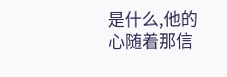是什么,他的心随着那信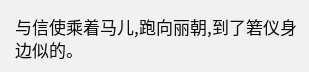与信使乘着马儿,跑向丽朝,到了箬仪身边似的。